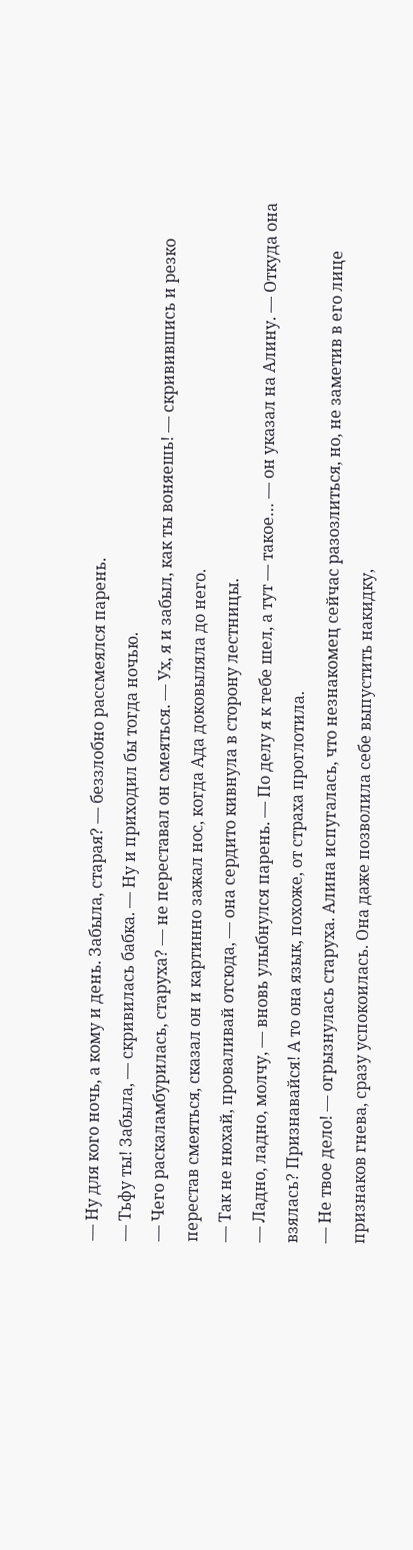— Ну для кого ночь, а кому и день. Забыла, старая? — беззлобно рассмеялся парень.
— Тьфу ты! Забыла, — скривилась бабка. — Ну и приходил бы тогда ночью.
— Чего раскаламбурилась, старуха? — не переставал он смеяться. — Ух, я и забыл, как ты воняешь! — скривившись и резко перестав смеяться, сказал он и картинно зажал нос, когда Ада доковыляла до него.
— Так не нюхай, проваливай отсюда, — она сердито кивнула в сторону лестницы.
— Ладно, ладно, молчу, — вновь улыбнулся парень. — По делу я к тебе шел, а тут — такое… — он указал на Алину. — Откуда она взялась? Признавайся! А то она язык, похоже, от страха проглотила.
— Не твое дело! — огрызнулась старуха. Алина испугалась, что незнакомец сейчас разозлиться, но, не заметив в его лице признаков гнева, сразу успокоилась. Она даже позволила себе выпустить накидку,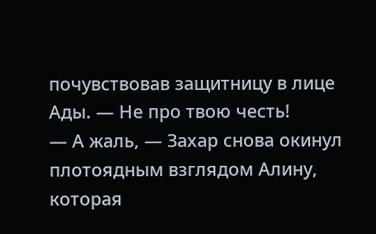почувствовав защитницу в лице Ады. — Не про твою честь!
— А жаль, — Захар снова окинул плотоядным взглядом Алину, которая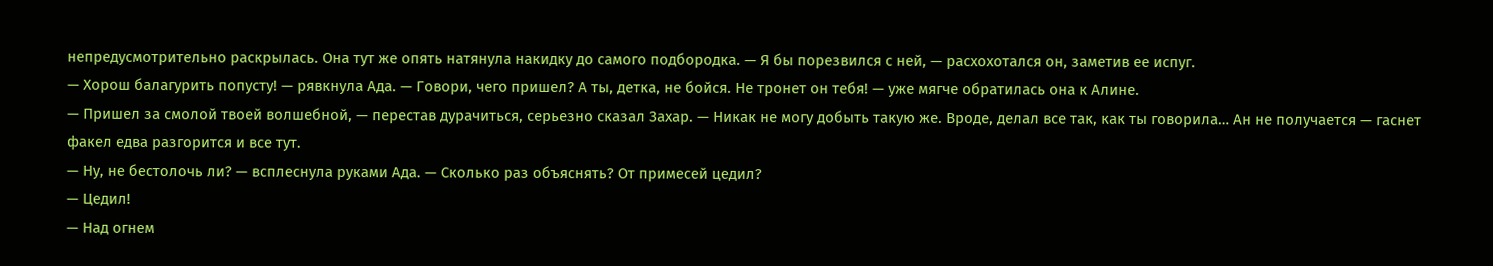непредусмотрительно раскрылась. Она тут же опять натянула накидку до самого подбородка. — Я бы порезвился с ней, — расхохотался он, заметив ее испуг.
— Хорош балагурить попусту! — рявкнула Ада. — Говори, чего пришел? А ты, детка, не бойся. Не тронет он тебя! — уже мягче обратилась она к Алине.
— Пришел за смолой твоей волшебной, — перестав дурачиться, серьезно сказал Захар. — Никак не могу добыть такую же. Вроде, делал все так, как ты говорила… Ан не получается — гаснет факел едва разгорится и все тут.
— Ну, не бестолочь ли? — всплеснула руками Ада. — Сколько раз объяснять? От примесей цедил?
— Цедил!
— Над огнем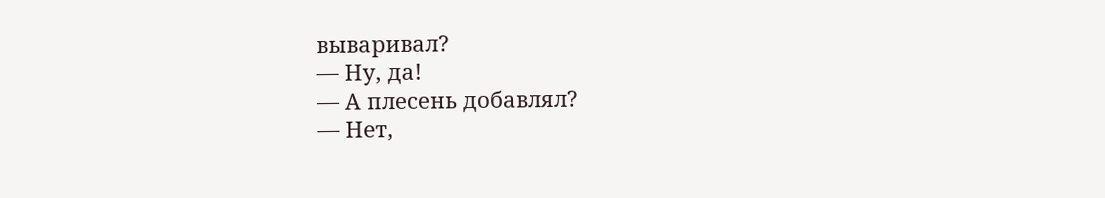вываривал?
— Ну, да!
— А плесень добавлял?
— Нет,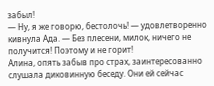забыл!
— Ну, я же говорю, бестолочь! — удовлетворенно кивнула Ада. — Без плесени, милок, ничего не получится! Поэтому и не горит!
Алина, опять забыв про страх, заинтересованно слушала диковинную беседу. Они ей сейчас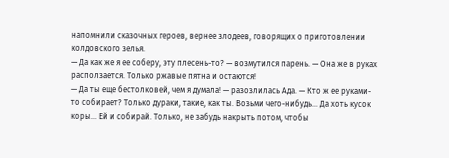напомнили сказочных героев, вернее злодеев, говорящих о приготовлении колдовского зелья.
— Да как же я ее соберу, эту плесень-то? — возмутился парень. — Она же в руках расползается. Только ржавые пятна и остаются!
— Да ты еще бестолковей, чем я думала! — разозлилась Ада. — Кто ж ее руками-то собирает? Только дураки, такие, как ты. Возьми чего-нибудь… Да хоть кусок коры… Ей и собирай. Только, не забудь накрыть потом, чтобы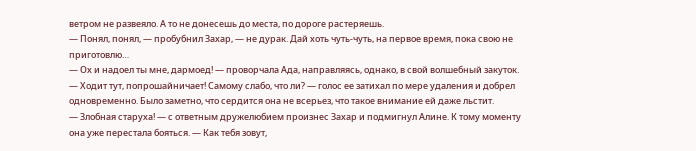ветром не развеяло. А то не донесешь до места, по дороге растеряешь.
— Понял, понял, — пробубнил Захар, — не дурак. Дай хоть чуть-чуть, на первое время, пока свою не приготовлю…
— Ох и надоел ты мне, дармоед! — проворчала Ада, направляясь, однако, в свой волшебный закуток. — Ходит тут, попрошайничает! Самому слабо, что ли? — голос ее затихал по мере удаления и добрел одновременно. Было заметно, что сердится она не всерьез, что такое внимание ей даже льстит.
— Злобная старуха! — с ответным дружелюбием произнес Захар и подмигнул Алине. К тому моменту она уже перестала бояться. — Как тебя зовут,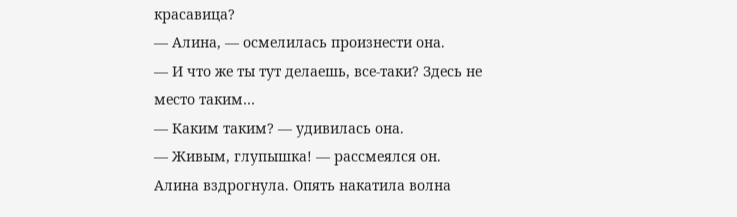красавица?
— Алина, — осмелилась произнести она.
— И что же ты тут делаешь, все-таки? Здесь не место таким…
— Каким таким? — удивилась она.
— Живым, глупышка! — рассмеялся он.
Алина вздрогнула. Опять накатила волна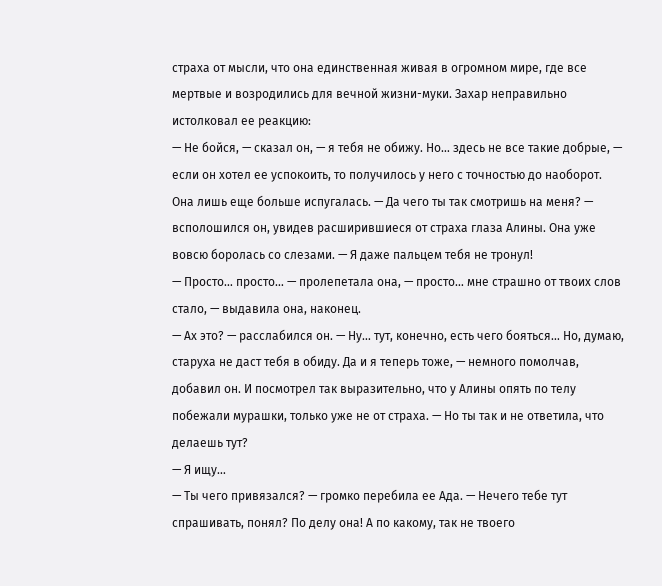страха от мысли, что она единственная живая в огромном мире, где все мертвые и возродились для вечной жизни-муки. Захар неправильно истолковал ее реакцию:
— Не бойся, — сказал он, — я тебя не обижу. Но… здесь не все такие добрые, — если он хотел ее успокоить, то получилось у него с точностью до наоборот. Она лишь еще больше испугалась. — Да чего ты так смотришь на меня? — всполошился он, увидев расширившиеся от страха глаза Алины. Она уже вовсю боролась со слезами. — Я даже пальцем тебя не тронул!
— Просто… просто… — пролепетала она, — просто… мне страшно от твоих слов стало, — выдавила она, наконец.
— Ах это? — расслабился он. — Ну… тут, конечно, есть чего бояться… Но, думаю, старуха не даст тебя в обиду. Да и я теперь тоже, — немного помолчав, добавил он. И посмотрел так выразительно, что у Алины опять по телу побежали мурашки, только уже не от страха. — Но ты так и не ответила, что делаешь тут?
— Я ищу…
— Ты чего привязался? — громко перебила ее Ада. — Нечего тебе тут спрашивать, понял? По делу она! А по какому, так не твоего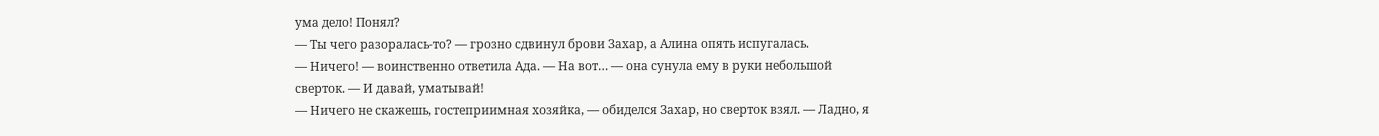ума дело! Понял?
— Ты чего разоралась-то? — грозно сдвинул брови Захар, а Алина опять испугалась.
— Ничего! — воинственно ответила Ада. — На вот… — она сунула ему в руки небольшой сверток. — И давай, уматывай!
— Ничего не скажешь, гостеприимная хозяйка, — обиделся Захар, но сверток взял. — Ладно, я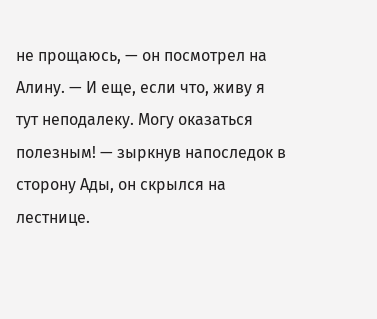не прощаюсь, — он посмотрел на Алину. — И еще, если что, живу я тут неподалеку. Могу оказаться полезным! — зыркнув напоследок в сторону Ады, он скрылся на лестнице.